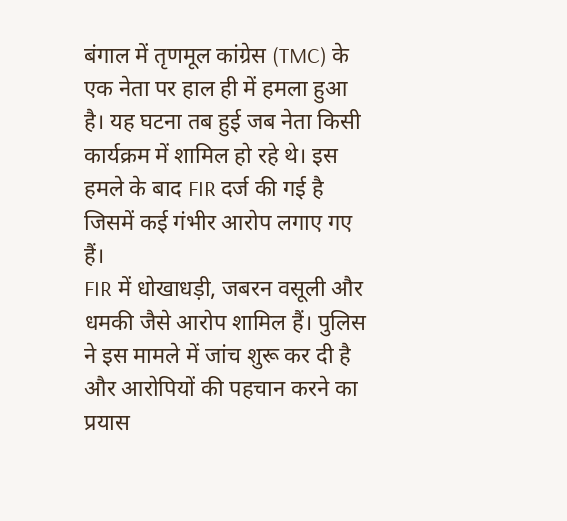बंगाल में तृणमूल कांग्रेस (TMC) के एक नेता पर हाल ही में हमला हुआ है। यह घटना तब हुई जब नेता किसी कार्यक्रम में शामिल हो रहे थे। इस हमले के बाद FIR दर्ज की गई है जिसमें कई गंभीर आरोप लगाए गए हैं।
FIR में धोखाधड़ी, जबरन वसूली और धमकी जैसे आरोप शामिल हैं। पुलिस ने इस मामले में जांच शुरू कर दी है और आरोपियों की पहचान करने का प्रयास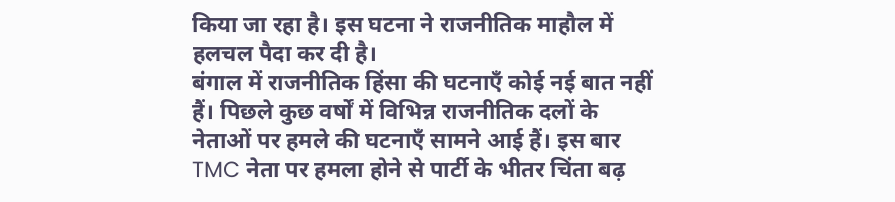किया जा रहा है। इस घटना ने राजनीतिक माहौल में हलचल पैदा कर दी है।
बंगाल में राजनीतिक हिंसा की घटनाएँ कोई नई बात नहीं हैं। पिछले कुछ वर्षों में विभिन्न राजनीतिक दलों के नेताओं पर हमले की घटनाएँ सामने आई हैं। इस बार TMC नेता पर हमला होने से पार्टी के भीतर चिंता बढ़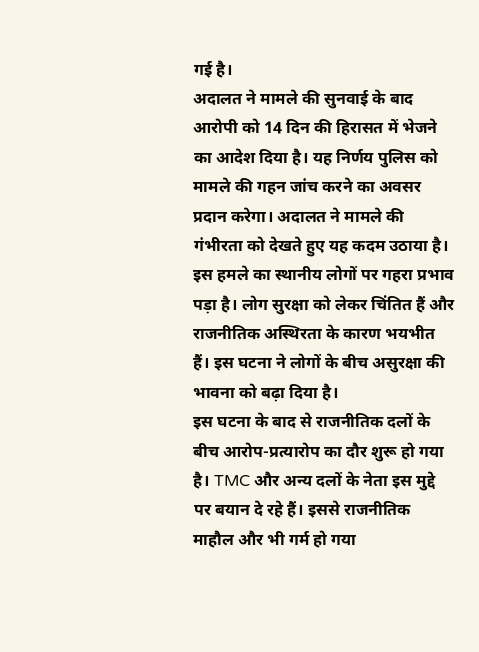गई है।
अदालत ने मामले की सुनवाई के बाद आरोपी को 14 दिन की हिरासत में भेजने का आदेश दिया है। यह निर्णय पुलिस को मामले की गहन जांच करने का अवसर प्रदान करेगा। अदालत ने मामले की गंभीरता को देखते हुए यह कदम उठाया है।
इस हमले का स्थानीय लोगों पर गहरा प्रभाव पड़ा है। लोग सुरक्षा को लेकर चिंतित हैं और राजनीतिक अस्थिरता के कारण भयभीत हैं। इस घटना ने लोगों के बीच असुरक्षा की भावना को बढ़ा दिया है।
इस घटना के बाद से राजनीतिक दलों के बीच आरोप-प्रत्यारोप का दौर शुरू हो गया है। TMC और अन्य दलों के नेता इस मुद्दे पर बयान दे रहे हैं। इससे राजनीतिक माहौल और भी गर्म हो गया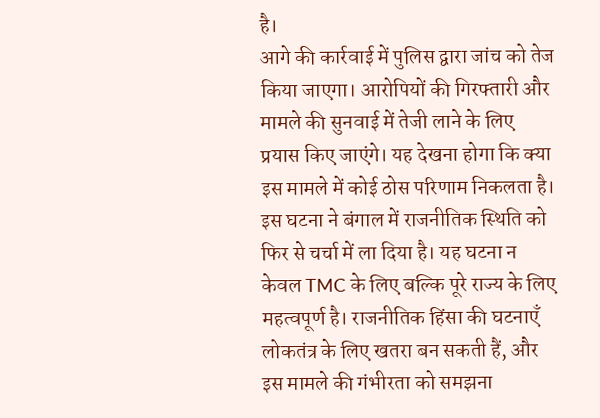है।
आगे की कार्रवाई में पुलिस द्वारा जांच को तेज किया जाएगा। आरोपियों की गिरफ्तारी और मामले की सुनवाई में तेजी लाने के लिए प्रयास किए जाएंगे। यह देखना होगा कि क्या इस मामले में कोई ठोस परिणाम निकलता है।
इस घटना ने बंगाल में राजनीतिक स्थिति को फिर से चर्चा में ला दिया है। यह घटना न केवल TMC के लिए बल्कि पूरे राज्य के लिए महत्वपूर्ण है। राजनीतिक हिंसा की घटनाएँ लोकतंत्र के लिए खतरा बन सकती हैं, और इस मामले की गंभीरता को समझना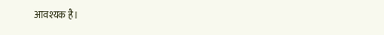आवश्यक है।